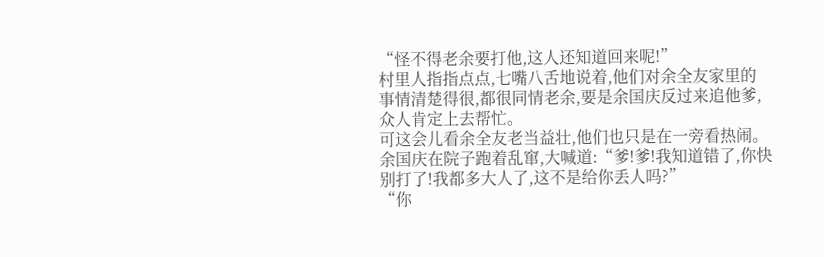“怪不得老余要打他,这人还知道回来呢!”
村里人指指点点,七嘴八舌地说着,他们对余全友家里的事情清楚得很,都很同情老余,要是余国庆反过来追他爹,众人肯定上去帮忙。
可这会儿看余全友老当益壮,他们也只是在一旁看热闹。
余国庆在院子跑着乱窜,大喊道:“爹!爹!我知道错了,你快别打了!我都多大人了,这不是给你丢人吗?”
“你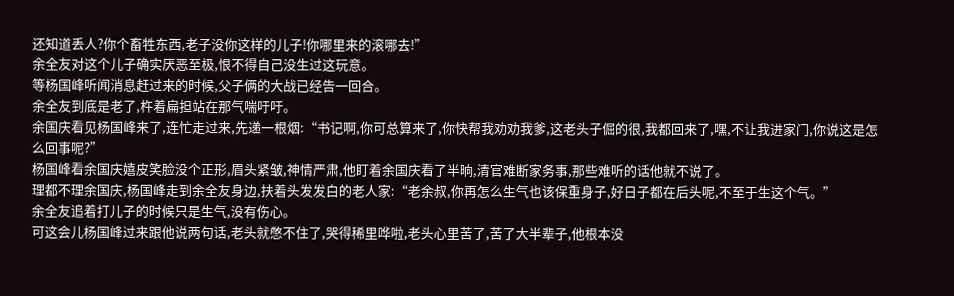还知道丢人?你个畜牲东西,老子没你这样的儿子!你哪里来的滚哪去!”
余全友对这个儿子确实厌恶至极,恨不得自己没生过这玩意。
等杨国峰听闻消息赶过来的时候,父子俩的大战已经告一回合。
余全友到底是老了,杵着扁担站在那气喘吁吁。
余国庆看见杨国峰来了,连忙走过来,先递一根烟:“书记啊,你可总算来了,你快帮我劝劝我爹,这老头子倔的很,我都回来了,嘿,不让我进家门,你说这是怎么回事呢?”
杨国峰看余国庆嬉皮笑脸没个正形,眉头紧皱,神情严肃,他盯着余国庆看了半晌,清官难断家务事,那些难听的话他就不说了。
理都不理余国庆,杨国峰走到余全友身边,扶着头发发白的老人家:“老余叔,你再怎么生气也该保重身子,好日子都在后头呢,不至于生这个气。”
余全友追着打儿子的时候只是生气,没有伤心。
可这会儿杨国峰过来跟他说两句话,老头就憋不住了,哭得稀里哗啦,老头心里苦了,苦了大半辈子,他根本没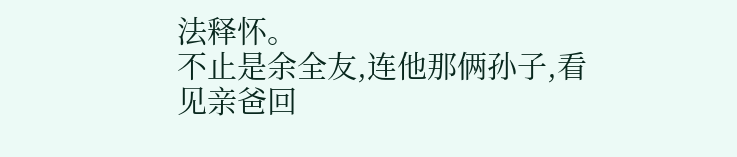法释怀。
不止是余全友,连他那俩孙子,看见亲爸回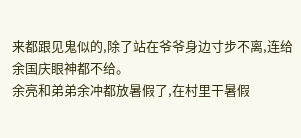来都跟见鬼似的,除了站在爷爷身边寸步不离,连给余国庆眼神都不给。
余亮和弟弟余冲都放暑假了,在村里干暑假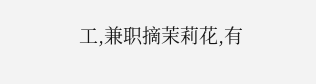工,兼职摘茉莉花,有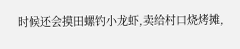时候还会摸田螺钓小龙虾,卖给村口烧烤摊,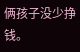俩孩子没少挣钱。